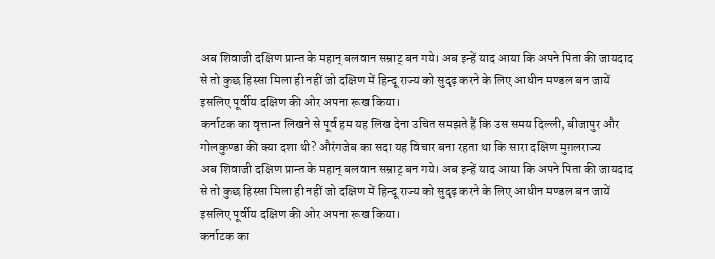अब शिवाजी दक्षिण प्रान्त के महान् बलवान सम्राट् बन गये। अब इन्हें याद आया कि अपने पिता की जायदाद से तो कुछ हिस्सा मिला ही नहीं जो दक्षिण में हिन्दू राज्य को सुदृढ़ करने के लिए आधीन मण्डल बन जायें इसलिए पूर्वीय दक्षिण की ओर अपना रूख किया।
कर्नाटक का वृत्तान्त लिखने से पूर्व हम यह लिख देना उचित समझते हैं कि उस समय दिल्ली, बीजापुर और गोलकुण्डा की क्या दशा थी? औरंगजेब का सदा यह विचार बना रहता था कि सारा दक्षिण मुग़लराज्य
अब शिवाजी दक्षिण प्रान्त के महान् बलवान सम्राट् बन गये। अब इन्हें याद आया कि अपने पिता की जायदाद से तो कुछ हिस्सा मिला ही नहीं जो दक्षिण में हिन्दू राज्य को सुदृढ़ करने के लिए आधीन मण्डल बन जायें इसलिए पूर्वीय दक्षिण की ओर अपना रूख किया।
कर्नाटक का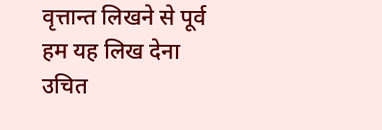वृत्तान्त लिखने से पूर्व हम यह लिख देना उचित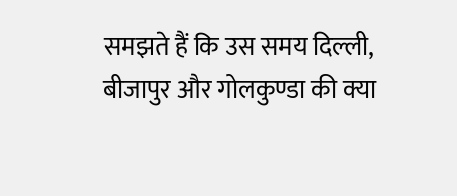समझते हैं कि उस समय दिल्ली, बीजापुर और गोलकुण्डा की क्या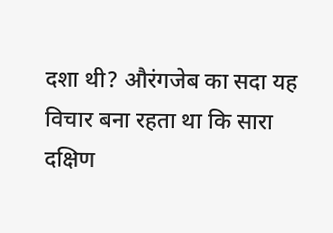दशा थी? औरंगजेब का सदा यह विचार बना रहता था कि सारा दक्षिण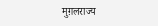मुग़लराज्य